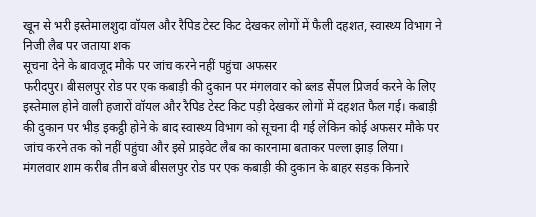खून से भरी इस्तेमालशुदा वॉयल और रैपिड टेस्ट किट देखकर लोगों में फैली दहशत, स्वास्थ्य विभाग ने निजी लैब पर जताया शक
सूचना देने के बावजूद मौके पर जांच करने नहीं पहुंचा अफसर
फरीदपुर। बीसलपुर रोड पर एक कबाड़ी की दुकान पर मंगलवार को ब्लड सैंपल प्रिजर्व करने के लिए इस्तेमाल होने वाली हजारों वॉयल और रैपिड टेस्ट किट पड़ी देखकर लोगों में दहशत फैल गई। कबाड़ी की दुकान पर भीड़ इकट्ठी होने के बाद स्वास्थ्य विभाग को सूचना दी गई लेकिन कोई अफसर मौके पर जांच करने तक को नहीं पहुंचा और इसे प्राइवेट लैब का कारनामा बताकर पल्ला झाड़ लिया।
मंगलवार शाम करीब तीन बजे बीसलपुर रोड पर एक कबाड़ी की दुकान के बाहर सड़क किनारे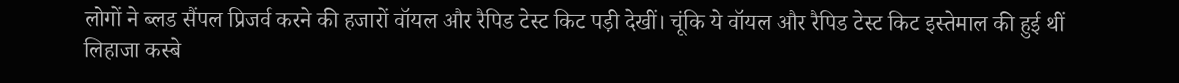लोगों ने ब्लड सैंपल प्रिजर्व करने की हजारों वॉयल और रैपिड टेस्ट किट पड़ी देखीं। चूंकि ये वॉयल और रैपिड टेस्ट किट इस्तेमाल की हुई थीं लिहाजा कस्बे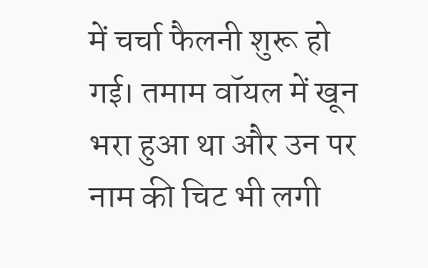में चर्चा फैलनी शुरू हो गई। तमाम वॉयल में खून भरा हुआ था और उन पर नाम की चिट भी लगी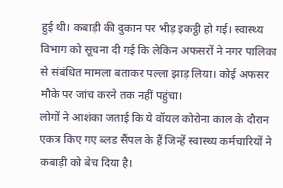हुई थी। कबाड़ी की दुकान पर भीड़ इकट्ठी हो गई। स्वास्थ्य विभाग को सूचना दी गई कि लेकिन अफसरों ने नगर पालिका से संबंधित मामला बताकर पल्ला झाड़ लिया। कोई अफसर मौके पर जांच करने तक नहीं पहुंचा।
लोगों ने आशंका जताई कि ये वॉयल कोरोना काल के दौरान एकत्र किए गए ब्लड सैंपल के हैं जिन्हें स्वास्थ्य कर्मचारियों ने कबाड़ी को बेच दिया है।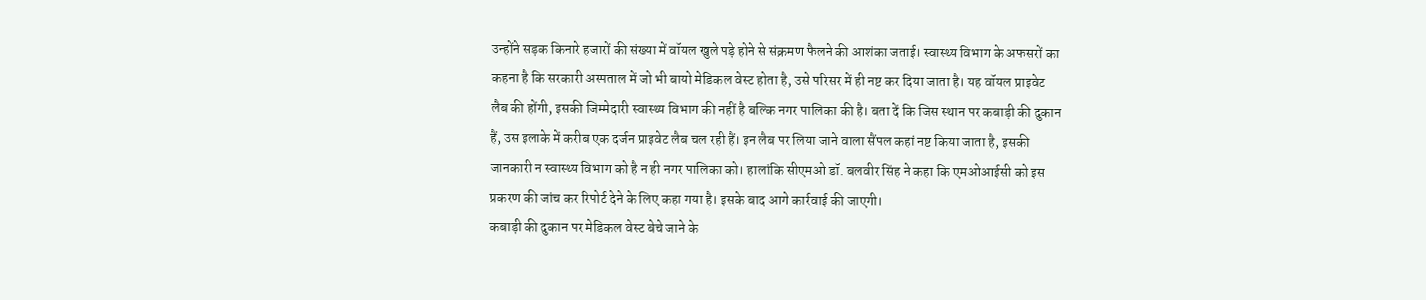उन्होंने सड़क किनारे हजारों की संख्या में वॉयल खुले पड़े होने से संक्रमण फैलने की आशंका जताई। स्वास्थ्य विभाग के अफसरों का कहना है कि सरकारी अस्पताल में जो भी बायो मेडिकल वेस्ट होता है, उसे परिसर में ही नष्ट कर दिया जाता है। यह वॉयल प्राइवेट लैब की होंगी, इसकी जिम्मेदारी स्वास्थ्य विभाग की नहीं है बल्कि नगर पालिका की है। बता दें कि जिस स्थान पर कबाड़ी की दुकान हैं, उस इलाके में करीब एक दर्जन प्राइवेट लैब चल रही हैं। इन लैब पर लिया जाने वाला सैंपल कहां नष्ट किया जाता है, इसकी जानकारी न स्वास्थ्य विभाग को है न ही नगर पालिका को। हालांकि सीएमओ डॉ. बलवीर सिंह ने कहा कि एमओआईसी को इस प्रकरण की जांच कर रिपोर्ट देने के लिए कहा गया है। इसके बाद आगे कार्रवाई की जाएगी।
कबाड़ी की दुकान पर मेडिकल वेस्ट बेचे जाने के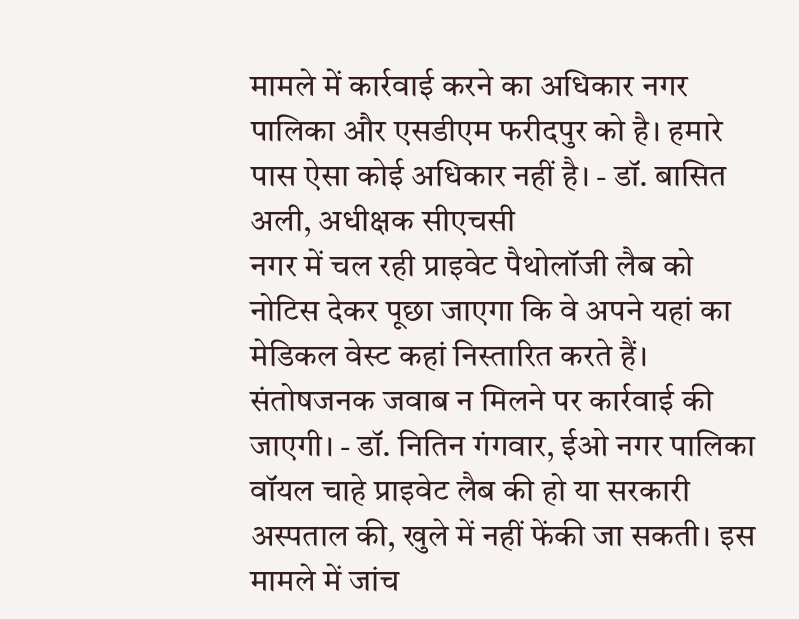मामले में कार्रवाई करने का अधिकार नगर पालिका और एसडीएम फरीदपुर को है। हमारे पास ऐसा कोई अधिकार नहीं है। - डॉ. बासित अली, अधीक्षक सीएचसी
नगर में चल रही प्राइवेट पैथोलॉजी लैब को नोटिस देकर पूछा जाएगा कि वे अपने यहां का मेडिकल वेस्ट कहां निस्तारित करते हैं। संतोषजनक जवाब न मिलने पर कार्रवाई की जाएगी। - डॉ. नितिन गंगवार, ईओ नगर पालिका
वॉयल चाहे प्राइवेट लैब की हो या सरकारी अस्पताल की, खुले में नहीं फेंकी जा सकती। इस मामले में जांच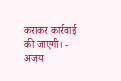कराकर कार्रवाई की जाएगी। - अजय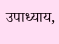उपाध्याय,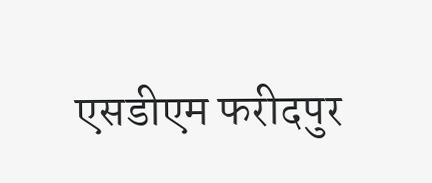एसडीएम फरीदपुर